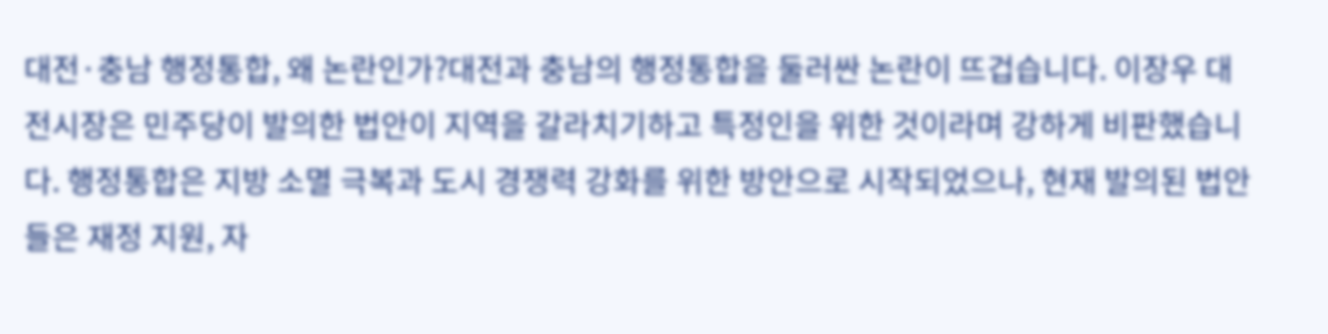대전·충남 행정통합, 왜 논란인가?대전과 충남의 행정통합을 둘러싼 논란이 뜨겁습니다. 이장우 대전시장은 민주당이 발의한 법안이 지역을 갈라치기하고 특정인을 위한 것이라며 강하게 비판했습니다. 행정통합은 지방 소멸 극복과 도시 경쟁력 강화를 위한 방안으로 시작되었으나, 현재 발의된 법안들은 재정 지원, 자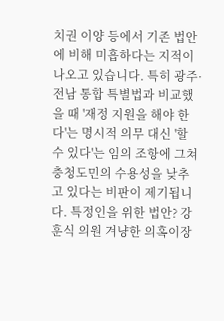치권 이양 등에서 기존 법안에 비해 미흡하다는 지적이 나오고 있습니다. 특히 광주·전남 통합 특별법과 비교했을 때 '재정 지원을 해야 한다'는 명시적 의무 대신 '할 수 있다'는 임의 조항에 그쳐 충청도민의 수용성을 낮추고 있다는 비판이 제기됩니다. 특정인을 위한 법안? 강훈식 의원 겨냥한 의혹이장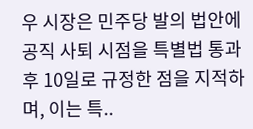우 시장은 민주당 발의 법안에 공직 사퇴 시점을 특별법 통과 후 10일로 규정한 점을 지적하며, 이는 특..